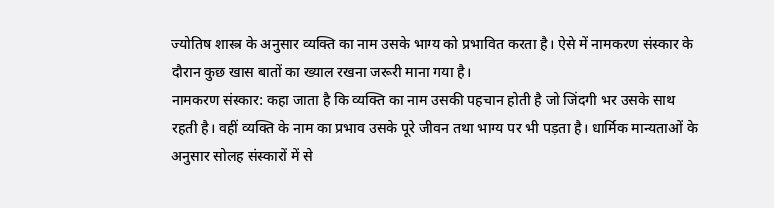ज्योतिष शास्त्र के अनुसार व्यक्ति का नाम उसके भाग्य को प्रभावित करता है। ऐसे में नामकरण संस्कार के दौरान कुछ खास बातों का ख्याल रखना जरूरी माना गया है।
नामकरण संस्कार: कहा जाता है कि व्यक्ति का नाम उसकी पहचान होती है जो जिंदगी भर उसके साथ रहती है। वहीं व्यक्ति के नाम का प्रभाव उसके पूरे जीवन तथा भाग्य पर भी पड़ता है। धार्मिक मान्यताओं के अनुसार सोलह संस्कारों में से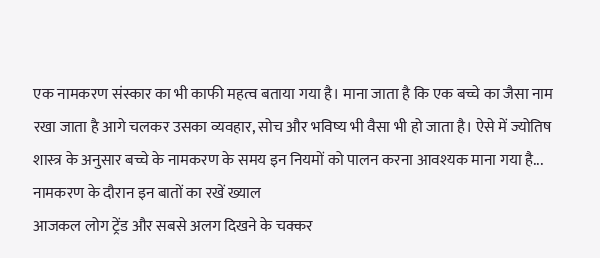एक नामकरण संस्कार का भी काफी महत्व बताया गया है। माना जाता है कि एक बच्चे का जैसा नाम रखा जाता है आगे चलकर उसका व्यवहार, सोच और भविष्य भी वैसा भी हो जाता है। ऐसे में ज्योतिष शास्त्र के अनुसार बच्चे के नामकरण के समय इन नियमों को पालन करना आवश्यक माना गया है...
नामकरण के दौरान इन बातों का रखें ख्याल
आजकल लोग ट्रेंड और सबसे अलग दिखने के चक्कर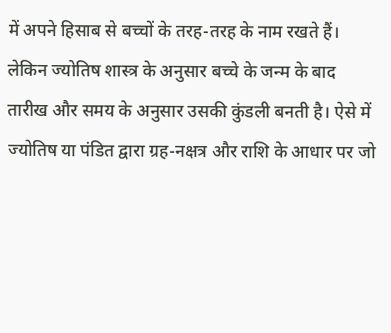में अपने हिसाब से बच्चों के तरह-तरह के नाम रखते हैं। लेकिन ज्योतिष शास्त्र के अनुसार बच्चे के जन्म के बाद तारीख और समय के अनुसार उसकी कुंडली बनती है। ऐसे में ज्योतिष या पंडित द्वारा ग्रह-नक्षत्र और राशि के आधार पर जो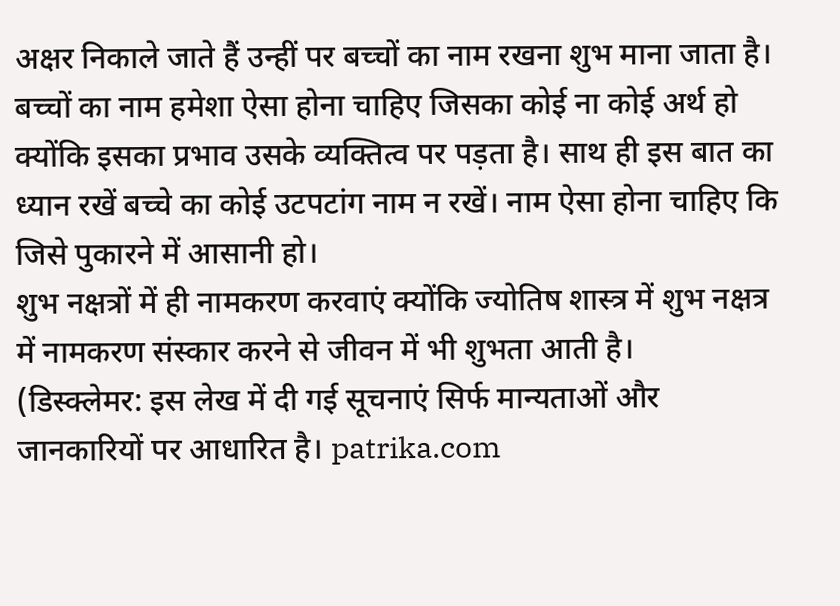अक्षर निकाले जाते हैं उन्हीं पर बच्चों का नाम रखना शुभ माना जाता है।
बच्चों का नाम हमेशा ऐसा होना चाहिए जिसका कोई ना कोई अर्थ हो क्योंकि इसका प्रभाव उसके व्यक्तित्व पर पड़ता है। साथ ही इस बात का ध्यान रखें बच्चे का कोई उटपटांग नाम न रखें। नाम ऐसा होना चाहिए कि जिसे पुकारने में आसानी हो।
शुभ नक्षत्रों में ही नामकरण करवाएं क्योंकि ज्योतिष शास्त्र में शुभ नक्षत्र में नामकरण संस्कार करने से जीवन में भी शुभता आती है।
(डिस्क्लेमर: इस लेख में दी गई सूचनाएं सिर्फ मान्यताओं और जानकारियों पर आधारित है। patrika.com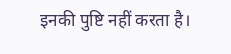इनकी पुष्टि नहीं करता है।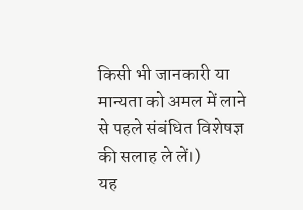किसी भी जानकारी या मान्यता को अमल में लाने से पहले संबंधित विशेषज्ञ की सलाह ले लें।)
यह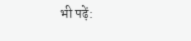भी पढ़ें: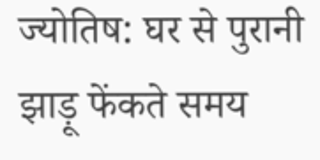ज्योतिष: घर से पुरानी झाड़ू फेंकते समय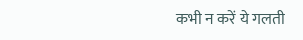कभी न करें ये गलती